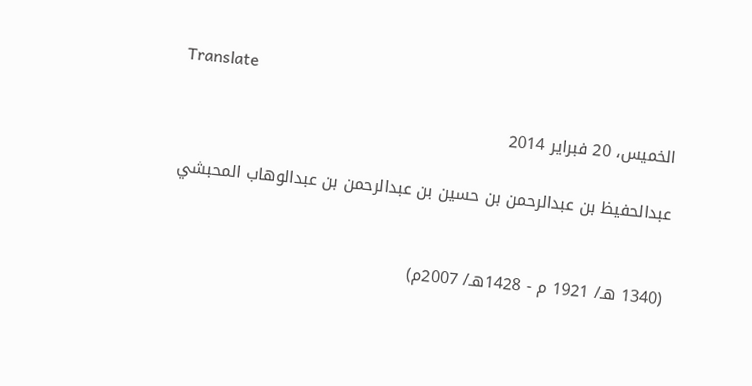Translate

الخميس، 20 فبراير 2014

عبدالحفيظ بن عبدالرحمن بن حسين بن عبدالرحمن بن عبدالوهاب المحبشي


(1340 هـ/ 1921 م - 1428هـ/ 2007م)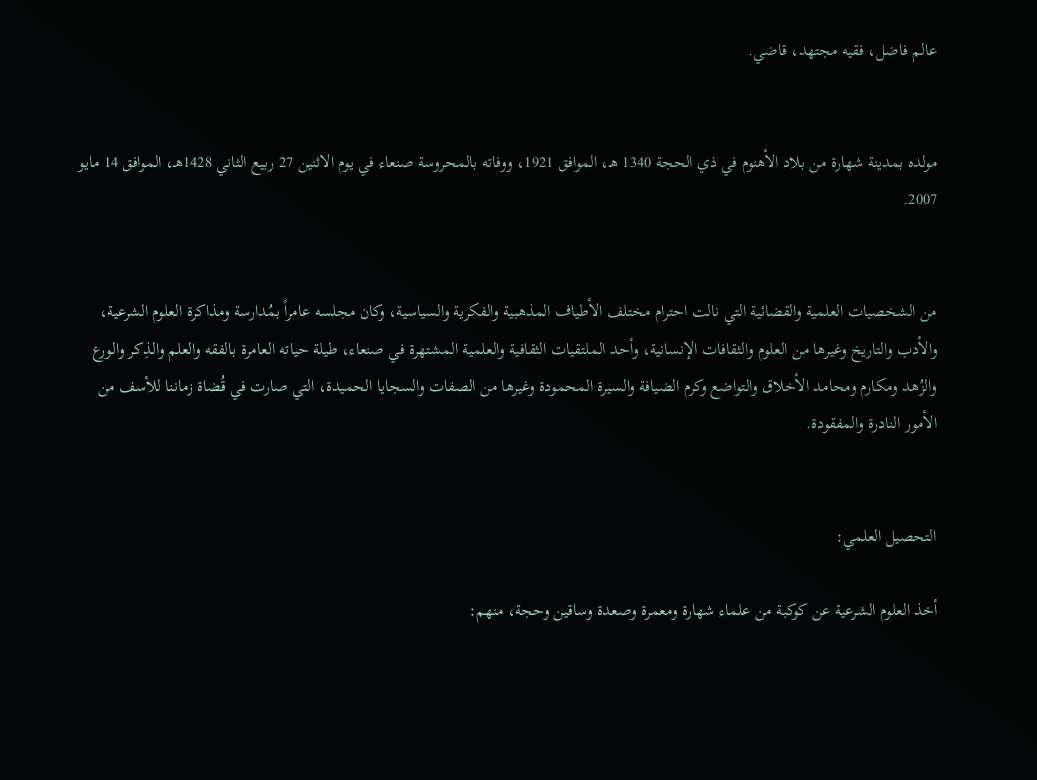عالم فاضل، فقيه مجتهد، قاضي.


مولده بمدينة شهارة من بلاد الأهنوم في ذي الحجة 1340 هـ، الموافق 1921، ووفاته بالمحروسة صنعاء في يوم الاثنين 27 ربيع الثاني 1428هـ، الموافق 14 مايو 2007.


من الشخصيات العلمية والقضائية التي نالت احترام مختلف الأطياف المذهبية والفكرية والسياسية، وكان مجلسه عامراً بمُدارسة ومذاكرة العلوم الشرعية، والأدب والتاريخ وغيرها من العلوم والثقافات الإنسانية، وأحد الملتقيات الثقافية والعلمية المشتهرة في صنعاء، طيلة حياته العامرة بالفقه والعلم والذِكر والورع والزُهد ومكارم ومحامد الأخلاق والتواضع وكرم الضيافة والسيرة المحمودة وغيرها من الصفات والسجايا الحميدة، التي صارت في قُضاة زماننا للأسف من الأمور النادرة والمفقودة.


التحصيل العلمي:

أخذ العلوم الشرعية عن كوكبة من علماء شهارة ومعمرة وصعدة وساقين وحجة، منهم: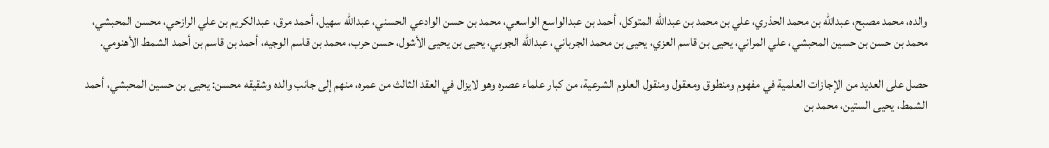والده، محمد مصبح، عبدالله بن محمد الحذري، علي بن محمد بن عبدالله المتوكل، أحمد بن عبدالواسع الواسعي، محمد بن حسن الوادعي الحسني، عبدالله سهيل، أحمد مرق، عبدالكريم بن علي الرازحي، محسن المحبشي، محمد بن حسن بن حسين المحبشي، علي المراني، يحيى بن قاسم العزي، يحيى بن محمد الجرباني، عبدالله الجوبي، يحيى بن يحيى الأشول، حسن حرب، محمد بن قاسم الوجيه، أحمد بن قاسم بن أحمد الشمط الأهنومي.

حصل على العديد من الإجازات العلمية في مفهوم ومنطوق ومعقول ومنقول العلوم الشرعية، من كبار علماء عصره وهو لايزال في العقد الثالث من عمره، منهم إلى جانب والده وشقيقه محسن: يحيى بن حسين المحبشي، أحمد الشمط، يحيى الستين، محمد بن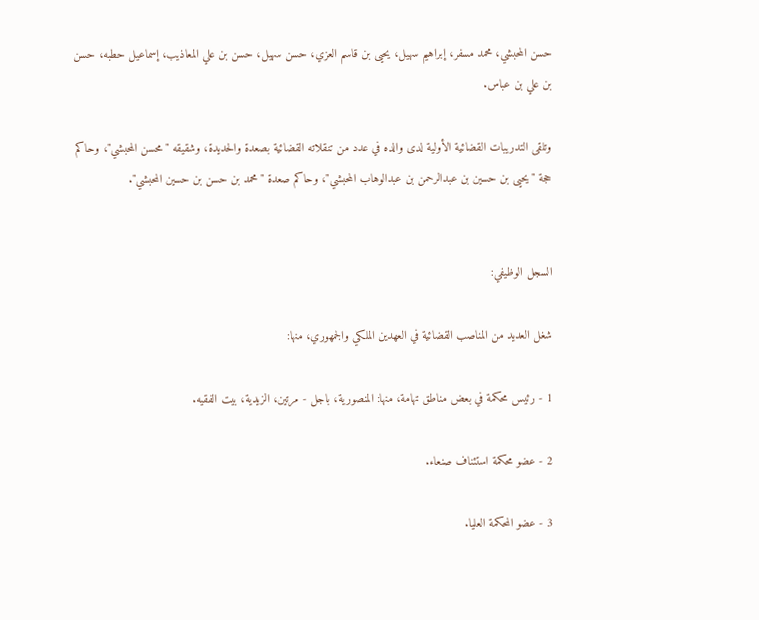حسن المحبشي، محمد مسفر، إبراهيم سهيل، يحيى بن قاسم العزي، حسن سهيل، حسن بن علي المعاذيب، إسماعيل حطبه، حسن بن علي بن عباس.

وتلقى التدريبات القضائية الأولية لدى والده في عدد من تنقلاته القضائية بصعدة والحديدة، وشقيقه "محسن المحبشي"، وحاكم حجة "يحيى بن حسين بن عبدالرحمن بن عبدالوهاب المحبشي"، وحاكم صعدة "محمد بن حسن بن حسين المحبشي".


السجل الوظيفي:

شغل العديد من المناصب القضائية في العهدين الملكي والجمهوري، منها:

1 - رئيس محكمة في بعض مناطق تهامة، منها: المنصورية، باجل - مرتين، الزيدية، بيت الفقيه.

2 - عضو محكمة استئناف صنعاء.

3 - عضو المحكمة العليا.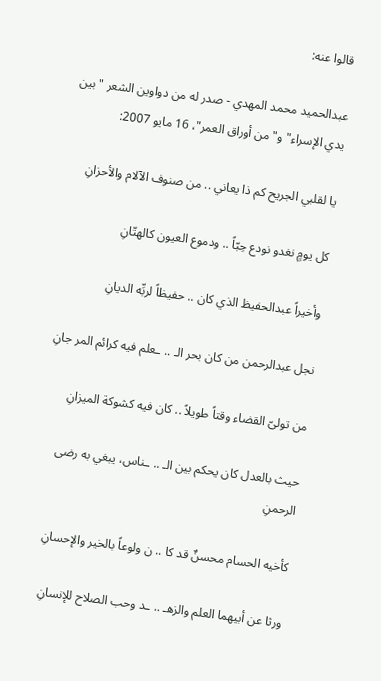قالوا عنه:

عبدالحميد محمد المهدي - صدر له من دواوين الشعر "بين يدي الإسراء" و"من أوراق العمر"، 16 مايو 2007:

يا لقلبي الجريح كم ذا يعاني .. من صنوف الآلام والأحزانِ

كل يومٍ نغدو نودع حِبّاً .. ودموع العيون كالهتّانِ

وأخيراً عبدالحفيظ الذي كان .. حفيظاً لربِّه الديانِ

نجل عبدالرحمن من كان بحر الـ .. ـعلم فيه كرائم المر جانِ

من تولىّ القضاء وقتاً طويلاً .. كان فيه كشوكة الميزانِ

حيث بالعدل كان يحكم بين الـ .. ـناس، يبغي به رضى الرحمنِ

كأخيه الحسام محسنٌ قد كا .. ن ولوعاً بالخير والإحسانِ

ورثا عن أبيهما العلم والزهـ .. ـد وحب الصلاح للإنسانِ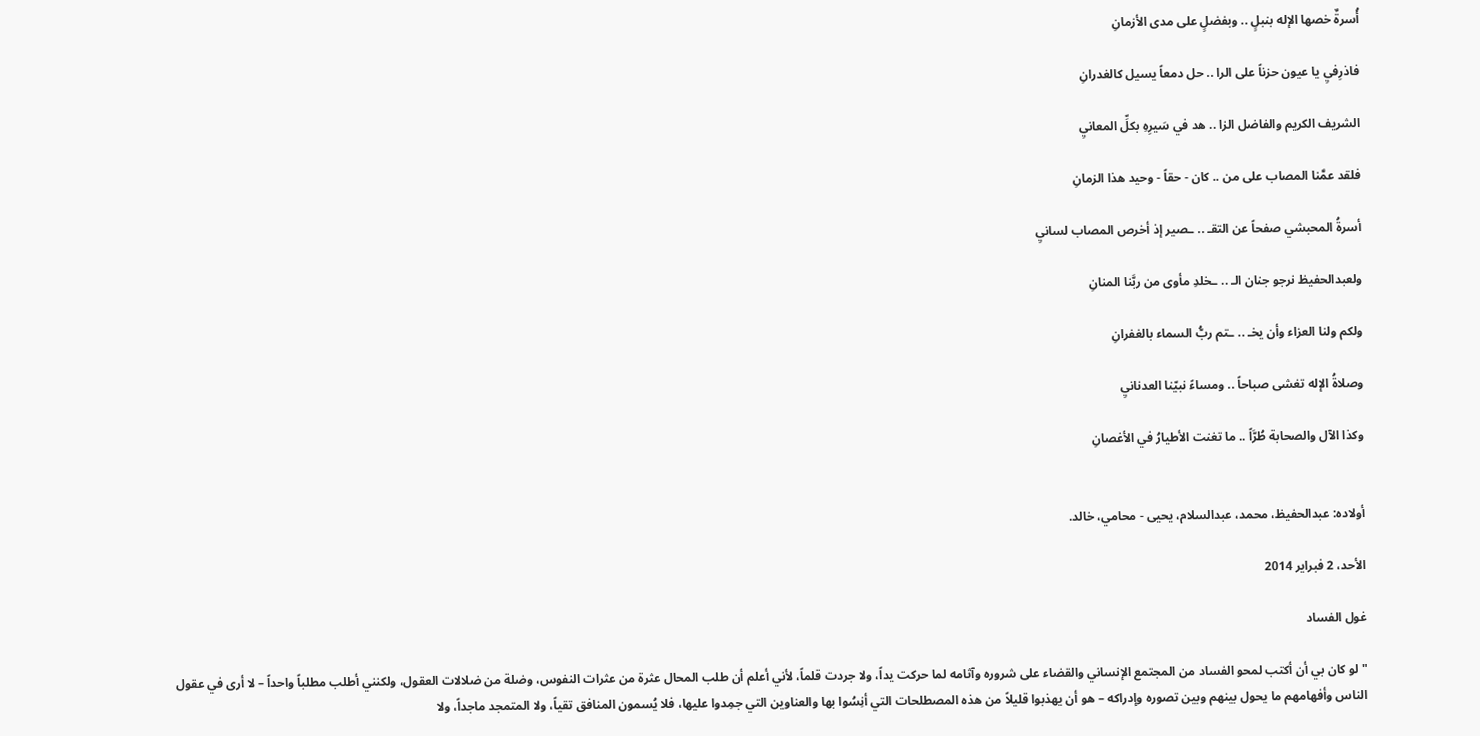أُسرةٌ خصها الإله بنبلٍ .. وبفضلٍ على مدى الأزمانِ

فاذرِفيِ يا عيون حزناً على الرا .. حل دمعاً يسيل كالغدرانِ

الشريف الكريم والفاضل الزا .. هد في سَيرِهِ بكلِّ المعانيِ

فلقد عمَّنا المصاب على من .. كان - حقاً - وحيد هذا الزمانِ

أسرةُ المحبشي صفحاً عن التقـ .. ـصير إذ أخرص المصاب لسانيِ

ولعبدالحفيظ نرجو جنان الـ .. ـخلدِ مأوى من ربَّنا المنانِ

ولكم ولنا العزاء وأن يخـ .. ـتم ربُّ السماء بالغفرانِ

وصلاةُ الإله تغشى صباحاً .. ومساءً نبيّنا العدنانيِ

وكذا الآل والصحابة طُرَّاً .. ما تغنت الأطيارُ في الأغصانِ


أولاده: عبدالحفيظ، محمد، عبدالسلام، يحيى - محامي، خالد.

الأحد، 2 فبراير 2014

غول الفساد

"لو كان بي أن أكتب لمحو الفساد من المجتمع الإنساني والقضاء على شروره وآثامه لما حركت يداً، ولا جردت قلماً، لأني أعلم أن طلب المحال عثرة من عثرات النفوس، وضلة من ضلالات العقول، ولكنني أطلب مطلباً واحداً – لا أرى في عقول الناس وأفهامهم ما يحول بينهم وبين تصوره وإدراكه – هو أن يهذبوا قليلاً من هذه المصطلحات التي أنِسُوا بها والعناوين التي جمِدوا عليها، فلا يُسمون المنافق تقياً، ولا المتمجد ماجداً، ولا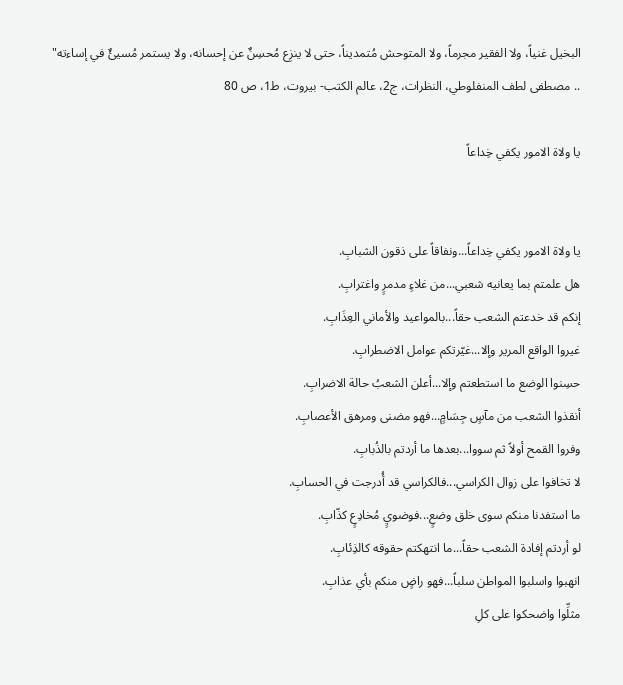البخيل غنياً، ولا الفقير مجرماً، ولا المتوحش مُتمديناً، حتى لا ينزِع مُحسِنٌ عن إحسانه، ولا يستمر مُسيئٌ في إساءته"
.. مصطفى لطف المنفلوطي، النظرات، ج2، عالم الكتب- بيروت، ط1، ص 80

يا ولاة الامور يكفي خِداعاً


يا ولاة الامور يكفي خِداعاً...ونفاقاً على ذقون الشبابِ.
هل علمتم بما يعانيه شعبي...من غلاءٍ مدمرٍ واغترابِ.
إنكم قد خدعتم الشعب حقاً...بالمواعيد والأماني العِذَابِ.
غيروا الواقع المرير وإلا...غيّرتكم عوامل الاضطرابِ.
حسِنوا الوضع ما استطعتم وإلا...أعلن الشعبُ حالة الاضرابِ.
أنقذوا الشعب من مآسٍ جِسَامٍ...فهو مضنى ومرهق الأعصابِ.
وفروا القمح أولاً ثم سووا...بعدها ما أردتم بالذُبابِ.
لا تخافوا على زوال الكراسي...فالكراسي قد أُدرجت في الحسابِ.
ما استفدنا منكم سوى خلق وضعٍ...فوضويٍ مُخادِعٍ كذّابِ.
لو أردتم إفادة الشعب حقاً...ما انتهكتم حقوقه كالذِئابِ.
انهبوا واسلبوا المواطن سلباً...فهو راضٍ منكم بأي عذابِ.
مثلِّوا واضحكوا على كلِ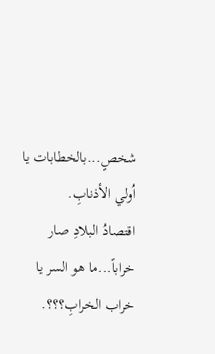شخصٍ...بالخطابات يا اُولي الأذنابِ.
اقتصادُ البلادِ صار خراباً...ما هو السر يا خراب الخرابِ؟؟؟.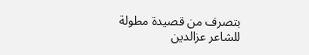بتصرف من قصيدة مطولة للشاعر عزالدين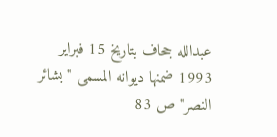عبدالله جحاف بتاريخ 15 فبراير 1993 ضمنها ديوانه المسمى "بشائر النصر" ص 83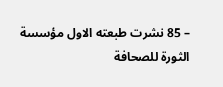– 85 نشرت طبعته الاول مؤسسة الثورة للصحافة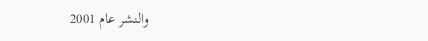والنشر عام 2001